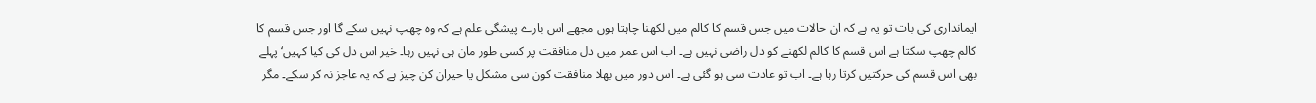ایمانداری کی بات تو یہ ہے کہ ان حالات میں جس قسم کا کالم میں لکھنا چاہتا ہوں مجھے اس بارے پیشگی علم ہے کہ وہ چھپ نہیں سکے گا اور جس قسم کا کالم چھپ سکتا ہے اس قسم کا کالم لکھنے کو دل راضی نہیں ہے۔ اب اس عمر میں دل منافقت پر کسی طور مان ہی نہیں رہا۔ خیر اس دل کی کیا کہیں‘ پہلے بھی اس قسم کی حرکتیں کرتا رہا ہے۔ اب تو عادت سی ہو گئی ہے۔ اس دور میں بھلا منافقت کون سی مشکل یا حیران کن چیز ہے کہ یہ عاجز نہ کر سکے۔ مگر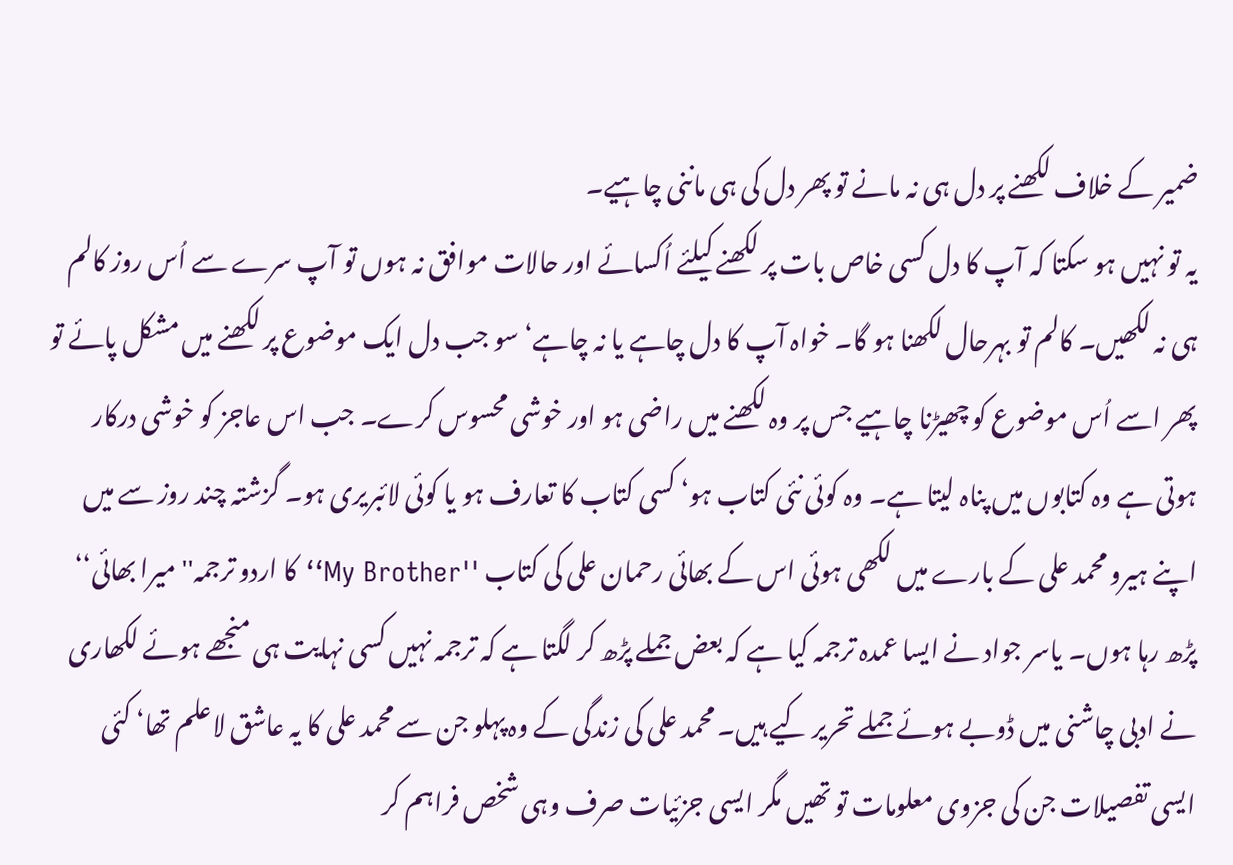ضمیر کے خلاف لکھنے پر دل ہی نہ مانے تو پھر دل کی ہی ماننی چاہیے۔
یہ تو نہیں ہو سکتا کہ آپ کا دل کسی خاص بات پر لکھنے کیلئے اُکسائے اور حالات موافق نہ ہوں تو آپ سرے سے اُس روز کالم ہی نہ لکھیں۔ کالم تو بہرحال لکھنا ہو گا۔ خواہ آپ کا دل چاہے یا نہ چاہے‘ سو جب دل ایک موضوع پر لکھنے میں مشکل پائے تو پھر اسے اُس موضوع کو چھیڑنا چاہیے جس پر وہ لکھنے میں راضی ہو اور خوشی محسوس کرے۔ جب اس عاجز کو خوشی درکار ہوتی ہے وہ کتابوں میں پناہ لیتا ہے۔ وہ کوئی نئی کتاب ہو‘ کسی کتاب کا تعارف ہو یا کوئی لائبریری ہو۔ گزشتہ چند روز سے میں اپنے ہیرو محمد علی کے بارے میں لکھی ہوئی اس کے بھائی رحمان علی کی کتاب ''My Brother‘‘ کا اردو ترجمہ'' میرا بھائی‘‘ پڑھ رہا ہوں۔ یاسر جواد نے ایسا عمدہ ترجمہ کیا ہے کہ بعض جملے پڑھ کر لگتا ہے کہ ترجمہ نہیں کسی نہایت ہی منجھے ہوئے لکھاری نے ادبی چاشنی میں ڈوبے ہوئے جملے تحریر کیے ہیں۔ محمد علی کی زندگی کے وہ پہلو جن سے محمد علی کا یہ عاشق لاعلم تھا‘ کئی ایسی تفصیلات جن کی جزوی معلومات تو تھیں مگر ایسی جزئیات صرف وہی شخص فراہم کر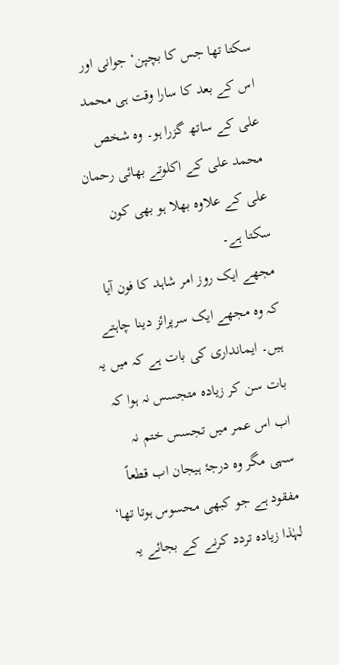سکتا تھا جس کا بچپن‘ جوانی اور اس کے بعد کا سارا وقت ہی محمد علی کے ساتھ گزرا ہو۔ وہ شخص محمد علی کے اکلوتے بھائی رحمان علی کے علاوہ بھلا ہو بھی کون سکتا ہے۔
مجھے ایک روز امر شاہد کا فون آیا کہ وہ مجھے ایک سرپرائز دینا چاہتے ہیں۔ ایمانداری کی بات ہے کہ میں یہ بات سن کر زیادہ متجسس نہ ہوا کہ اب اس عمر میں تجسس ختم نہ سہی مگر وہ درجۂ ہیجان اب قطعاً مفقود ہے جو کبھی محسوس ہوتا تھا‘ لہٰذا زیادہ تردد کرنے کے بجائے یہ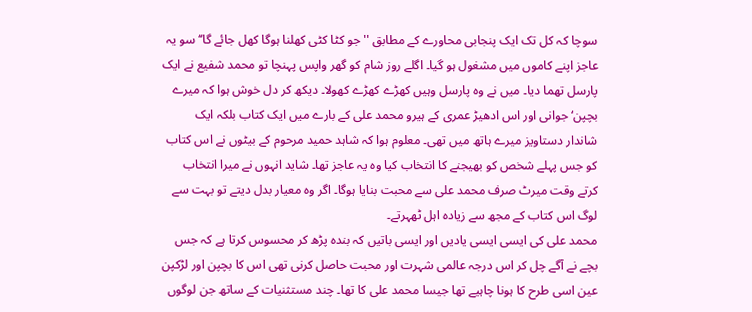سوچا کہ کل تک ایک پنجابی محاورے کے مطابق ''جو کٹا کٹی کھلنا ہوگا کھل جائے گا‘‘ سو یہ عاجز اپنے کاموں میں مشغول ہو گیا۔ اگلے روز شام کو گھر واپس پہنچا تو محمد شفیع نے ایک پارسل تھما دیا۔ میں نے وہ پارسل وہیں کھڑے کھڑے کھولا۔ دیکھ کر دل خوش ہوا کہ میرے بچپن‘ جوانی اور اس ادھیڑ عمری کے ہیرو محمد علی کے بارے میں ایک کتاب بلکہ ایک شاندار دستاویز میرے ہاتھ میں تھی۔ معلوم ہوا کہ شاہد حمید مرحوم کے بیٹوں نے اس کتاب کو جس پہلے شخص کو بھیجنے کا انتخاب کیا وہ یہ عاجز تھا۔ شاید انہوں نے میرا انتخاب کرتے وقت میرٹ صرف محمد علی سے محبت بنایا ہوگا۔ اگر وہ معیار بدل دیتے تو بہت سے لوگ اس کتاب کے مجھ سے زیادہ اہل ٹھہرتے۔
محمد علی کی ایسی ایسی یادیں اور ایسی باتیں کہ بندہ پڑھ کر محسوس کرتا ہے کہ جس بچے نے آگے چل کر اس درجہ عالمی شہرت اور محبت حاصل کرنی تھی اس کا بچپن اور لڑکپن عین اسی طرح کا ہونا چاہیے تھا جیسا محمد علی کا تھا۔ چند مستثنیات کے ساتھ جن لوگوں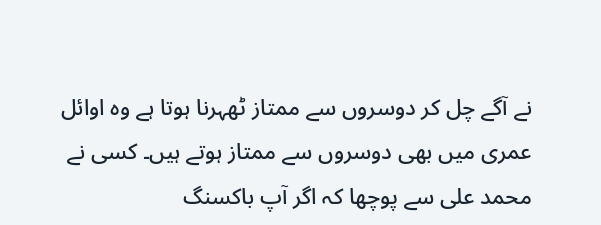نے آگے چل کر دوسروں سے ممتاز ٹھہرنا ہوتا ہے وہ اوائل عمری میں بھی دوسروں سے ممتاز ہوتے ہیں۔ کسی نے محمد علی سے پوچھا کہ اگر آپ باکسنگ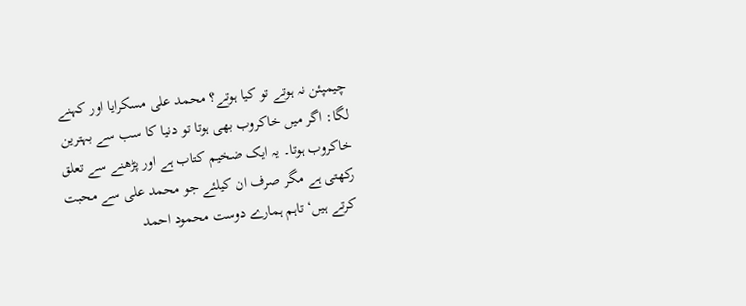چیمپئن نہ ہوتے تو کیا ہوتے؟ محمد علی مسکرایا اور کہنے لگا: اگر میں خاکروب بھی ہوتا تو دنیا کا سب سے بہترین خاکروب ہوتا۔ یہ ایک ضخیم کتاب ہے اور پڑھنے سے تعلق رکھتی ہے مگر صرف ان کیلئے جو محمد علی سے محبت کرتے ہیں‘ تاہم ہمارے دوست محمود احمد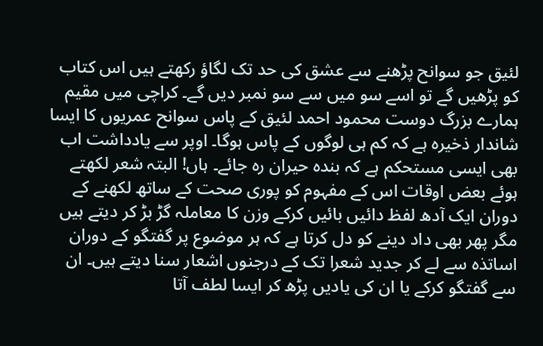لئیق جو سوانح پڑھنے سے عشق کی حد تک لگاؤ رکھتے ہیں اس کتاب کو پڑھیں گے تو اسے سو میں سے سو نمبر دیں گے۔ کراچی میں مقیم ہمارے بزرگ دوست محمود احمد لئیق کے پاس سوانح عمریوں کا ایسا شاندار ذخیرہ ہے کہ کم ہی لوگوں کے پاس ہوگا۔ اوپر سے یادداشت اب بھی ایسی مستحکم ہے کہ بندہ حیران رہ جائے۔ ہاں! البتہ شعر لکھتے ہوئے بعض اوقات اس کے مفہوم کو پوری صحت کے ساتھ لکھنے کے دوران ایک آدھ لفظ دائیں بائیں کرکے وزن کا معاملہ گڑ بڑ کر دیتے ہیں مگر پھر بھی داد دینے کو دل کرتا ہے کہ ہر موضوع پر گفتگو کے دوران اساتذہ سے لے کر جدید شعرا تک کے درجنوں اشعار سنا دیتے ہیں۔ ان سے گفتگو کرکے یا ان کی یادیں پڑھ کر ایسا لطف آتا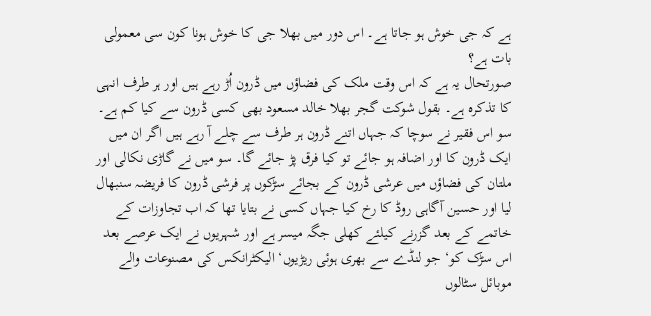ہے کہ جی خوش ہو جاتا ہے۔ اس دور میں بھلا جی کا خوش ہونا کون سی معمولی بات ہے؟
صورتحال یہ ہے کہ اس وقت ملک کی فضاؤں میں ڈرون اُڑ رہے ہیں اور ہر طرف انہی کا تذکرہ ہے۔ بقول شوکت گجر بھلا خالد مسعود بھی کسی ڈرون سے کیا کم ہے۔ سو اس فقیر نے سوچا کہ جہاں اتنے ڈرون ہر طرف سے چلے آ رہے ہیں اگر ان میں ایک ڈرون کا اور اضافہ ہو جائے تو کیا فرق پڑ جائے گا۔ سو میں نے گاڑی نکالی اور ملتان کی فضاؤں میں عرشی ڈرون کے بجائے سڑکوں پر فرشی ڈرون کا فریضہ سنبھال لیا اور حسین آگاہی روڈ کا رخ کیا جہاں کسی نے بتایا تھا کہ اب تجاوزات کے خاتمے کے بعد گزرنے کیلئے کھلی جگہ میسر ہے اور شہریوں نے ایک عرصے بعد اس سڑک کو‘ جو لنڈے سے بھری ہوئی ریڑیوں‘ الیکٹرانکس کی مصنوعات والے موبائل سٹالوں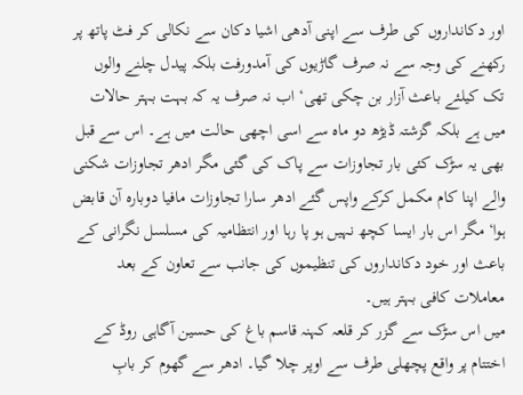اور دکانداروں کی طرف سے اپنی آدھی اشیا دکان سے نکالی کر فٹ پاتھ پر رکھنے کی وجہ سے نہ صرف گاڑیوں کی آمدورفت بلکہ پیدل چلنے والوں تک کیلئے باعث آزار بن چکی تھی‘ اب نہ صرف یہ کہ بہت بہتر حالات میں ہے بلکہ گزشتہ ڈیڑھ دو ماہ سے اسی اچھی حالت میں ہے۔ اس سے قبل بھی یہ سڑک کئی بار تجاوزات سے پاک کی گئی مگر ادھر تجاوزات شکنی والے اپنا کام مکمل کرکے واپس گئے ادھر سارا تجاوزات مافیا دوبارہ آن قابض ہوا‘ مگر اس بار ایسا کچھ نہیں ہو پا رہا اور انتظامیہ کی مسلسل نگرانی کے باعث اور خود دکانداروں کی تنظیموں کی جانب سے تعاون کے بعد معاملات کافی بہتر ہیں۔
میں اس سڑک سے گزر کر قلعہ کہنہ قاسم باغ کی حسین آگاہی روڈ کے اختتام پر واقع پچھلی طرف سے اوپر چلا گیا۔ ادھر سے گھوم کر بابِ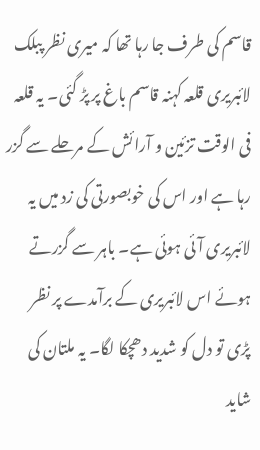قاسم کی طرف جا رہا تھا کہ میری نظر پبلک لائبریری قلعہ کہنہ قاسم باغ پر پڑ گئی۔ یہ قلعہ فی الوقت تزئین و آرائش کے مرحلے سے گزر رہا ہے اور اس کی خوبصورتی کی زد میں یہ لائبریری آئی ہوئی ہے۔ باہر سے گزرتے ہوئے اس لائبریری کے برآمدے پر نظر پڑی تو دل کو شدید دھچکا لگا۔ یہ ملتان کی شاید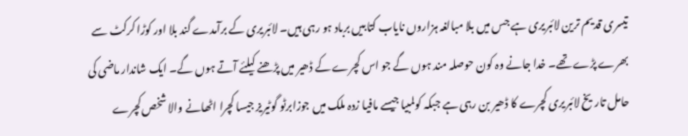تیسری قدیم ترین لائبریری ہے جس میں بلا مبالغہ ہزاروں نایاب کتابیں برباد ہو رہی ہیں۔ لائبریری کے برآمدے گند بلا اور کوڑا کرکٹ سے بھرے پڑے تھے۔ خدا جانے وہ کون حوصلہ مند ہوں گے جو اس کچرے کے ڈھیر میں پڑھنے کیلئے آتے ہوں گے۔ ایک شاندار ماضی کی حامل تاریخ لائبریری کچرے کا ڈھیر بن رہی ہے جبکہ کولمبیا جیسے مافیا زدہ ملک میں جوزابرٹو گوٹیریز جیسا کچرا اٹھانے والا شخص کچرے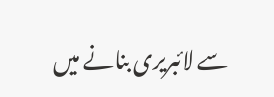سے لائبریری بنانے میں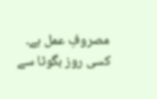مصروفِ عمل ہے۔ کسی روز بگوٹا سے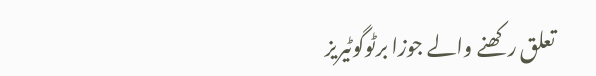تعلق رکھنے والے جوزا برٹوگوٹیریز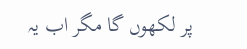پر لکھوں گا مگر اب یہ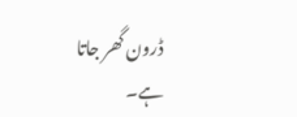ڈرون گھر جاتا ہے۔